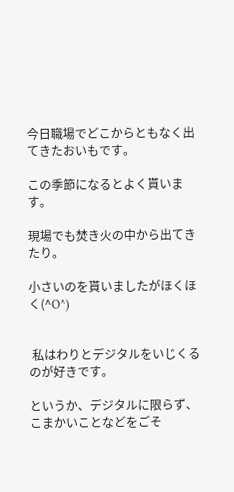今日職場でどこからともなく出てきたおいもです。

この季節になるとよく貰います。

現場でも焚き火の中から出てきたり。

小さいのを貰いましたがほくほく(^O^)


 私はわりとデジタルをいじくるのが好きです。

というか、デジタルに限らず、こまかいことなどをごそ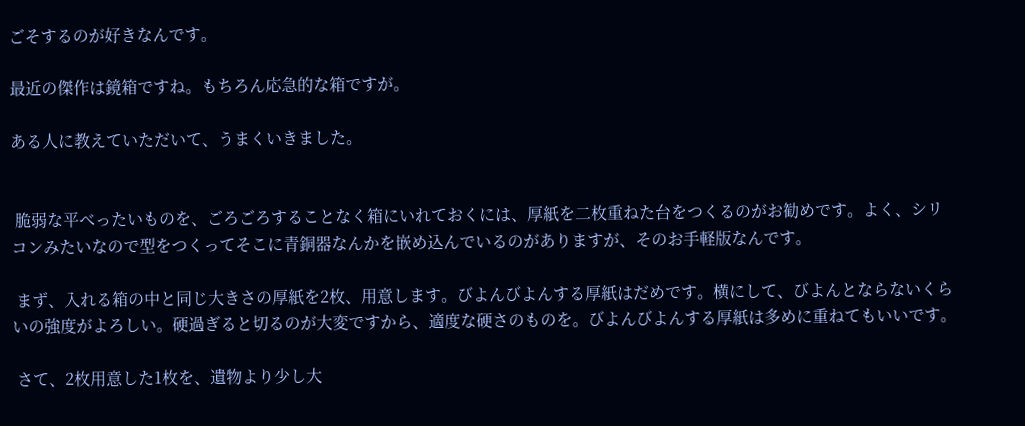ごそするのが好きなんです。

最近の傑作は鏡箱ですね。もちろん応急的な箱ですが。

ある人に教えていただいて、うまくいきました。


 脆弱な平べったいものを、ごろごろすることなく箱にいれておくには、厚紙を二枚重ねた台をつくるのがお勧めです。よく、シリコンみたいなので型をつくってそこに青銅器なんかを嵌め込んでいるのがありますが、そのお手軽版なんです。

 まず、入れる箱の中と同じ大きさの厚紙を2枚、用意します。びよんびよんする厚紙はだめです。横にして、びよんとならないくらいの強度がよろしい。硬過ぎると切るのが大変ですから、適度な硬さのものを。びよんびよんする厚紙は多めに重ねてもいいです。

 さて、2枚用意した1枚を、遺物より少し大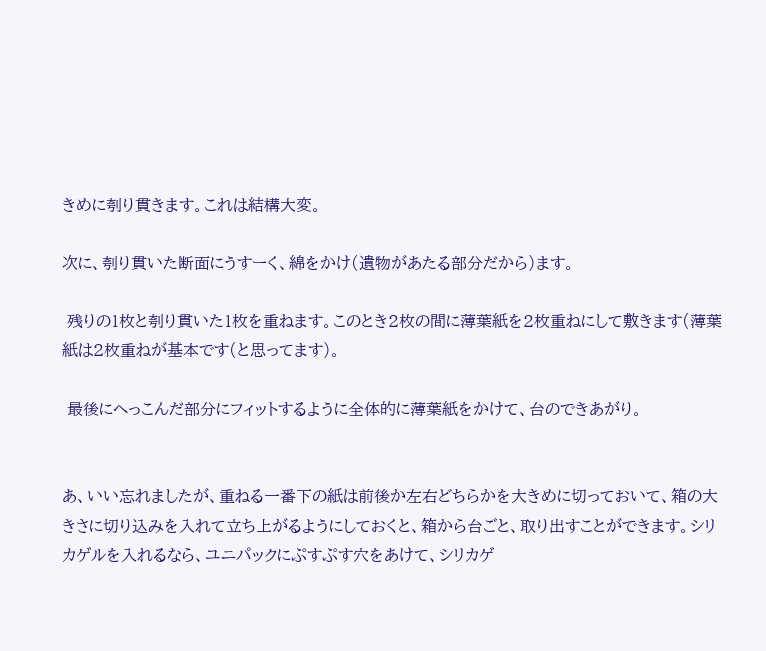きめに刳り貫きます。これは結構大変。

次に、刳り貫いた断面にうすーく、綿をかけ(遺物があたる部分だから)ます。

 残りの1枚と刳り貫いた1枚を重ねます。このとき2枚の間に薄葉紙を2枚重ねにして敷きます(薄葉紙は2枚重ねが基本です(と思ってます)。

 最後にへっこんだ部分にフィットするように全体的に薄葉紙をかけて、台のできあがり。


あ、いい忘れましたが、重ねる一番下の紙は前後か左右どちらかを大きめに切っておいて、箱の大きさに切り込みを入れて立ち上がるようにしておくと、箱から台ごと、取り出すことができます。シリカゲルを入れるなら、ユニパックにぷすぷす穴をあけて、シリカゲ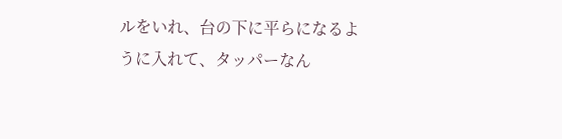ルをいれ、台の下に平らになるように入れて、タッパーなん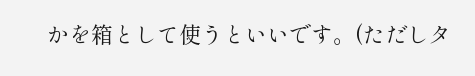かを箱として使うといいです。(ただしタ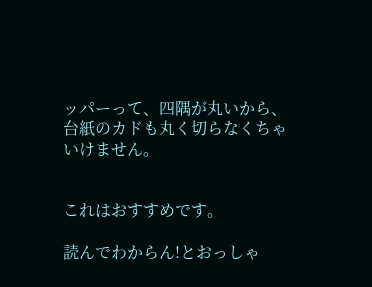ッパーって、四隅が丸いから、台紙のカドも丸く切らなくちゃいけません。


これはおすすめです。

読んでわからん!とおっしゃ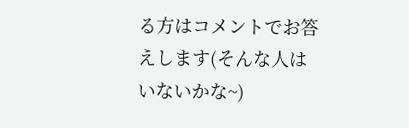る方はコメントでお答えします(そんな人はいないかな~)